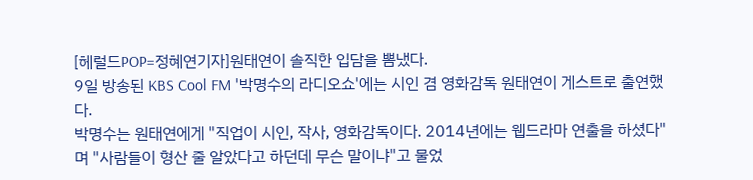[헤럴드POP=정혜연기자]원태연이 솔직한 입담을 뽐냈다.
9일 방송된 KBS Cool FM '박명수의 라디오쇼'에는 시인 겸 영화감독 원태연이 게스트로 출연했다.
박명수는 원태연에게 "직업이 시인, 작사, 영화감독이다. 2014년에는 웹드라마 연출을 하셨다"며 "사람들이 형산 줄 알았다고 하던데 무슨 말이냐"고 물었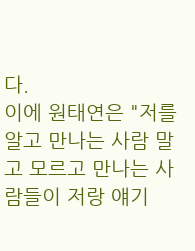다.
이에 원태연은 "저를 알고 만나는 사람 말고 모르고 만나는 사람들이 저랑 얘기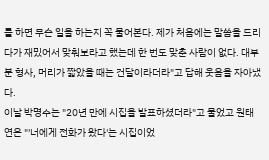를 하면 무슨 일을 하는지 꼭 물어본다. 제가 처음에는 말씀을 드리다가 재밌어서 맞춰보라고 했는데 한 번도 맞춘 사람이 없다. 대부분 형사, 머리가 짧았을 때는 건달이라더라"고 답해 웃음을 자아냈다.
이날 박명수는 "20년 만에 시집을 발표하셨더라"고 물었고 원태연은 "'너에게 전화가 왔다'는 시집이었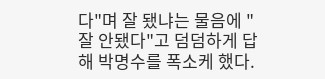다"며 잘 됐냐는 물음에 "잘 안됐다"고 덤덤하게 답해 박명수를 폭소케 했다.